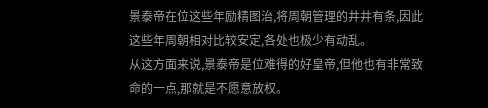景泰帝在位这些年励精图治,将周朝管理的井井有条,因此这些年周朝相对比较安定,各处也极少有动乱。
从这方面来说,景泰帝是位难得的好皇帝,但他也有非常致命的一点,那就是不愿意放权。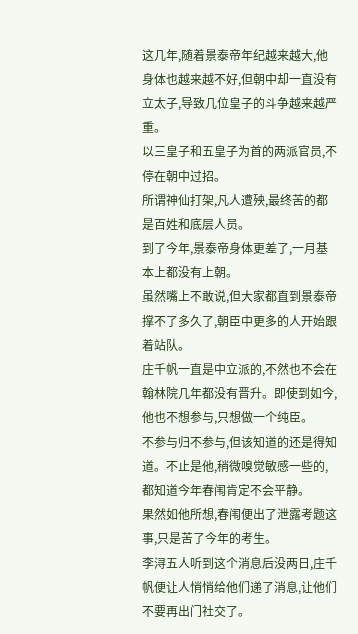这几年,随着景泰帝年纪越来越大,他身体也越来越不好,但朝中却一直没有立太子,导致几位皇子的斗争越来越严重。
以三皇子和五皇子为首的两派官员,不停在朝中过招。
所谓神仙打架,凡人遭殃,最终苦的都是百姓和底层人员。
到了今年,景泰帝身体更差了,一月基本上都没有上朝。
虽然嘴上不敢说,但大家都直到景泰帝撑不了多久了,朝臣中更多的人开始跟着站队。
庄千帆一直是中立派的,不然也不会在翰林院几年都没有晋升。即使到如今,他也不想参与,只想做一个纯臣。
不参与归不参与,但该知道的还是得知道。不止是他,稍微嗅觉敏感一些的,都知道今年春闱肯定不会平静。
果然如他所想,春闱便出了泄露考题这事,只是苦了今年的考生。
李浔五人听到这个消息后没两日,庄千帆便让人悄悄给他们递了消息,让他们不要再出门社交了。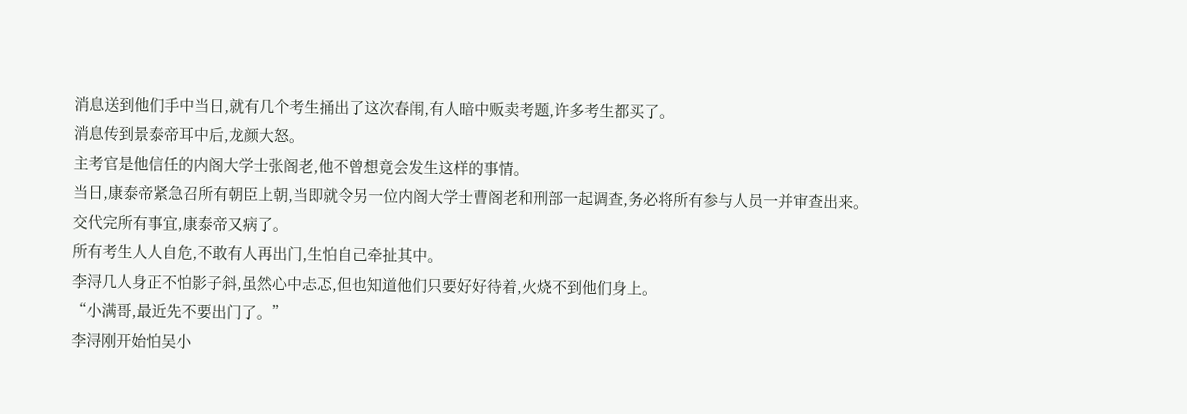消息送到他们手中当日,就有几个考生捅出了这次春闱,有人暗中贩卖考题,许多考生都买了。
消息传到景泰帝耳中后,龙颜大怒。
主考官是他信任的内阁大学士张阁老,他不曾想竟会发生这样的事情。
当日,康泰帝紧急召所有朝臣上朝,当即就令另一位内阁大学士曹阁老和刑部一起调查,务必将所有参与人员一并审查出来。
交代完所有事宜,康泰帝又病了。
所有考生人人自危,不敢有人再出门,生怕自己牵扯其中。
李浔几人身正不怕影子斜,虽然心中忐忑,但也知道他们只要好好待着,火烧不到他们身上。
“小满哥,最近先不要出门了。”
李浔刚开始怕吴小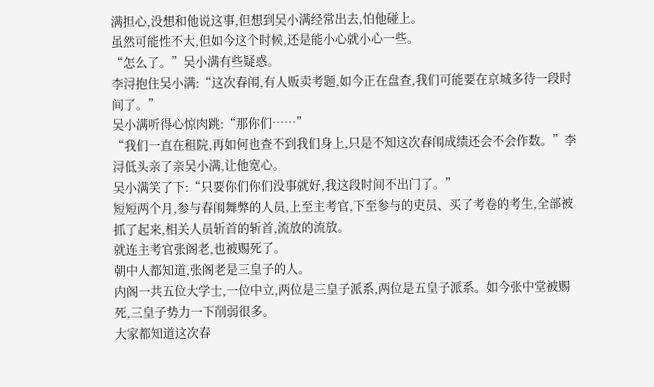满担心,没想和他说这事,但想到吴小满经常出去,怕他碰上。
虽然可能性不大,但如今这个时候,还是能小心就小心一些。
“怎么了。”吴小满有些疑惑。
李浔抱住吴小满:“这次春闱,有人贩卖考题,如今正在盘查,我们可能要在京城多待一段时间了。”
吴小满听得心惊肉跳:“那你们……”
“我们一直在租院,再如何也查不到我们身上,只是不知这次春闱成绩还会不会作数。”李浔低头亲了亲吴小满,让他宽心。
吴小满笑了下:“只要你们你们没事就好,我这段时间不出门了。”
短短两个月,参与春闱舞弊的人员,上至主考官,下至参与的吏员、买了考卷的考生,全部被抓了起来,相关人员斩首的斩首,流放的流放。
就连主考官张阁老,也被赐死了。
朝中人都知道,张阁老是三皇子的人。
内阁一共五位大学士,一位中立,两位是三皇子派系,两位是五皇子派系。如今张中堂被赐死,三皇子势力一下削弱很多。
大家都知道这次春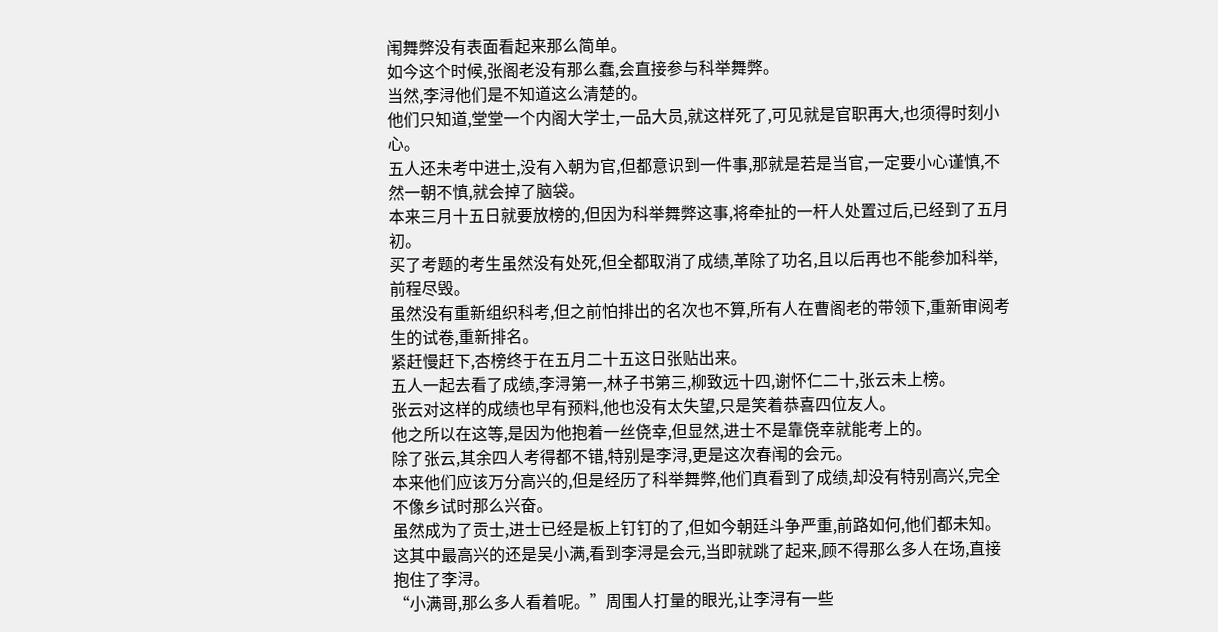闱舞弊没有表面看起来那么简单。
如今这个时候,张阁老没有那么蠢,会直接参与科举舞弊。
当然,李浔他们是不知道这么清楚的。
他们只知道,堂堂一个内阁大学士,一品大员,就这样死了,可见就是官职再大,也须得时刻小心。
五人还未考中进士,没有入朝为官,但都意识到一件事,那就是若是当官,一定要小心谨慎,不然一朝不慎,就会掉了脑袋。
本来三月十五日就要放榜的,但因为科举舞弊这事,将牵扯的一杆人处置过后,已经到了五月初。
买了考题的考生虽然没有处死,但全都取消了成绩,革除了功名,且以后再也不能参加科举,前程尽毁。
虽然没有重新组织科考,但之前怕排出的名次也不算,所有人在曹阁老的带领下,重新审阅考生的试卷,重新排名。
紧赶慢赶下,杏榜终于在五月二十五这日张贴出来。
五人一起去看了成绩,李浔第一,林子书第三,柳致远十四,谢怀仁二十,张云未上榜。
张云对这样的成绩也早有预料,他也没有太失望,只是笑着恭喜四位友人。
他之所以在这等,是因为他抱着一丝侥幸,但显然,进士不是靠侥幸就能考上的。
除了张云,其余四人考得都不错,特别是李浔,更是这次春闱的会元。
本来他们应该万分高兴的,但是经历了科举舞弊,他们真看到了成绩,却没有特别高兴,完全不像乡试时那么兴奋。
虽然成为了贡士,进士已经是板上钉钉的了,但如今朝廷斗争严重,前路如何,他们都未知。
这其中最高兴的还是吴小满,看到李浔是会元,当即就跳了起来,顾不得那么多人在场,直接抱住了李浔。
“小满哥,那么多人看着呢。”周围人打量的眼光,让李浔有一些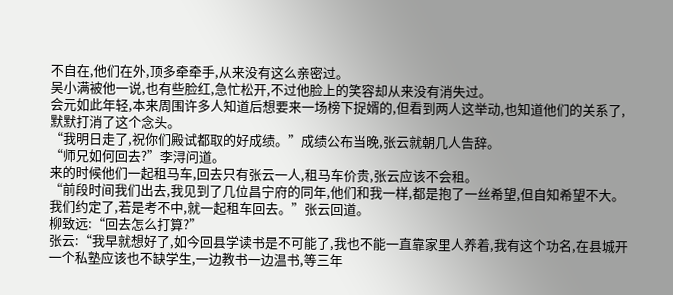不自在,他们在外,顶多牵牵手,从来没有这么亲密过。
吴小满被他一说,也有些脸红,急忙松开,不过他脸上的笑容却从来没有消失过。
会元如此年轻,本来周围许多人知道后想要来一场榜下捉婿的,但看到两人这举动,也知道他们的关系了,默默打消了这个念头。
“我明日走了,祝你们殿试都取的好成绩。”成绩公布当晚,张云就朝几人告辞。
“师兄如何回去?”李浔问道。
来的时候他们一起租马车,回去只有张云一人,租马车价贵,张云应该不会租。
“前段时间我们出去,我见到了几位昌宁府的同年,他们和我一样,都是抱了一丝希望,但自知希望不大。我们约定了,若是考不中,就一起租车回去。”张云回道。
柳致远:“回去怎么打算?”
张云:“我早就想好了,如今回县学读书是不可能了,我也不能一直靠家里人养着,我有这个功名,在县城开一个私塾应该也不缺学生,一边教书一边温书,等三年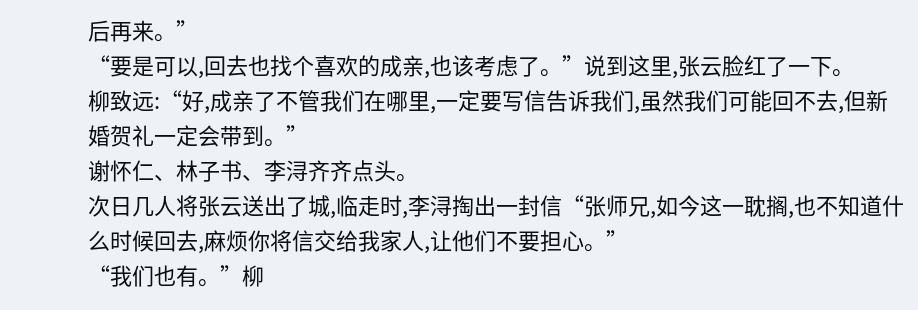后再来。”
“要是可以,回去也找个喜欢的成亲,也该考虑了。”说到这里,张云脸红了一下。
柳致远:“好,成亲了不管我们在哪里,一定要写信告诉我们,虽然我们可能回不去,但新婚贺礼一定会带到。”
谢怀仁、林子书、李浔齐齐点头。
次日几人将张云送出了城,临走时,李浔掏出一封信“张师兄,如今这一耽搁,也不知道什么时候回去,麻烦你将信交给我家人,让他们不要担心。”
“我们也有。”柳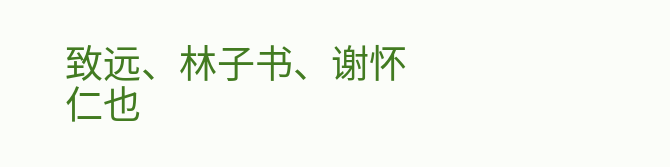致远、林子书、谢怀仁也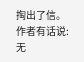掏出了信。
作者有话说:
无